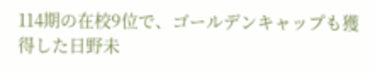114期の在校9位で、ゴールデンキャップも獲得した日野未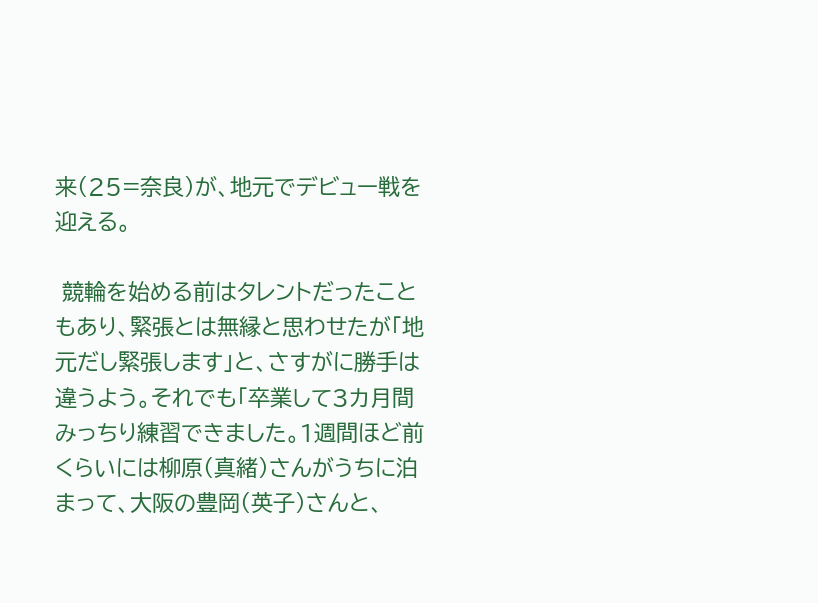来(25=奈良)が、地元でデビュー戦を迎える。

 競輪を始める前はタレントだったこともあり、緊張とは無縁と思わせたが「地元だし緊張します」と、さすがに勝手は違うよう。それでも「卒業して3カ月間みっちり練習できました。1週間ほど前くらいには柳原(真緒)さんがうちに泊まって、大阪の豊岡(英子)さんと、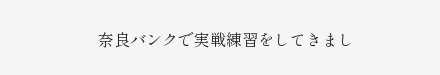奈良バンクで実戦練習をしてきまし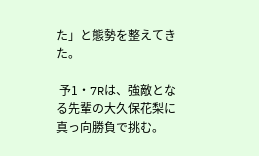た」と態勢を整えてきた。

 予1・7Rは、強敵となる先輩の大久保花梨に真っ向勝負で挑む。